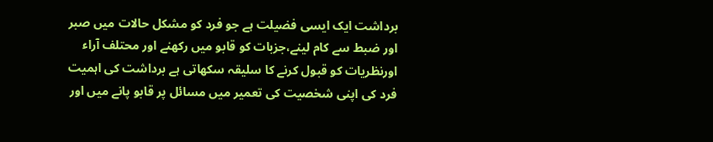برداشت ایک ایسی فضیلت ہے جو فرد کو مشکل حالات میں صبر اور ضبط سے کام لینے،جزبات کو قابو میں رکھنے اور محتلف آراء اورنظریات کو قبول کرنے کا سلیقہ سکھاتی ہے برداشت کی اہمیت فرد کی اپنی شخصیت کی تعمیر میں مسائل پر قابو پانے میں اور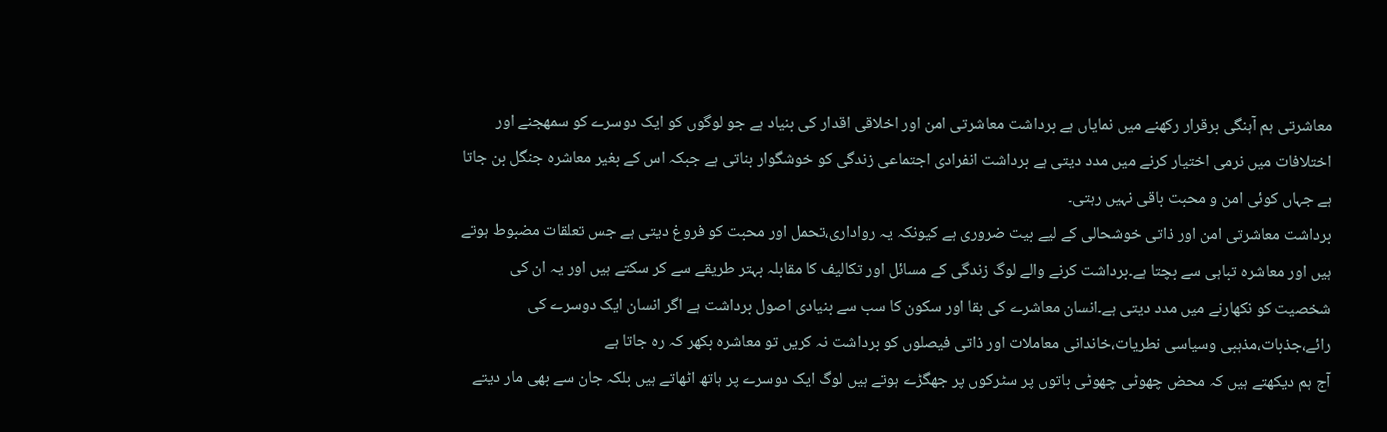معاشرتی ہم آہنگی برقرار رکھنے میں نمایاں ہے برداشت معاشرتی امن اور اخلاقی اقدار کی بنیاد ہے جو لوگوں کو ایک دوسرے کو سمھجنے اور اختلافات میں نرمی اختیار کرنے میں مدد دیتی ہے برداشت انفرادی اجتماعی زندگی کو خوشگوار بناتی ہے جبکہ اس کے بغیر معاشرہ جنگل بن جاتا ہے جہاں کوئی امن و محبت باقی نہیں رہتی۔
برداشت معاشرتی امن اور ذاتی خوشحالی کے لیے بیت ضروری ہے کیونکہ یہ رواداری،تحمل اور محبت کو فروغ دیتی ہے جس تعلقات مضبوط ہوتے ہیں اور معاشرہ تباہی سے بچتا ہے۔برداشت کرنے والے لوگ زندگی کے مسائل اور تکالیف کا مقابلہ بہتر طریقے سے کر سکتے ہیں اور یہ ان کی شخصیت کو نکھارنے میں مدد دیتی ہے۔انسان معاشرے کی بقا اور سکون کا سب سے بنیادی اصول برداشت ہے اگر انسان ایک دوسرے کی رائے،جذبات،مذہبی وسیاسی نطریات،خاندانی معاملات اور ذاتی فیصلوں کو برداشت نہ کریں تو معاشرہ بکھر کہ رہ جاتا ہے
آج ہم دیکھتے ہیں کہ محض چھوٹی چھوٹی باتوں پر سٹرکوں پر جھگڑے ہوتے ہیں لوگ ایک دوسرے پر ہاتھ اٹھاتے ہیں بلکہ جان سے بھی مار دیتے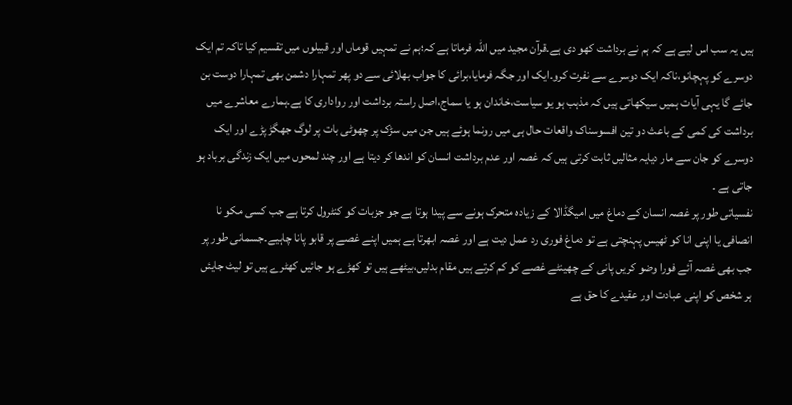ہیں یہ سب اس لیے ہے کہ ہم نے برداشت کھو دی ہے۔قرآن مجید میں اللہ فرماتا ہے کہ؛ہم نے تمہیں قوماں اور قبیلوں میں تقسیم کیا تاکہ تم ایک دوسرے کو پہچانو،ناکہ ایک دوسرے سے نفرت کرو۔ایک اور جگہ فرمایا،برائی کا جواب بھلائی سے دو پھر تمہارا دشمن بھی تمہارا دوست بن جائے گا یہی آیات ہمیں سیکھاتی ہیں کہ مذہب ہو یو سیاست،خاندان ہو یا سماج،اصل راستہ برداشت اور رواداری کا ہے۔ہمارے معاشرے میں برداشت کی کمی کے باعث دو تین افسوسناک واقعات حال ہی میں رونما ہوئے ہیں جن میں سڑک پر چھوٹی بات پر لوگ جھگڑ پڑے اور ایک دوسرے کو جان سے مار دیایہ مثالیں ثابت کرتی ہیں کہ غصہ اور عدم برداشت انسان کو اندھا کر دیتا ہے اور چند لمحوں میں ایک زندگی برباد ہو جاتی ہے ۔
نفسیاتی طور پر غصہ انسان کے دماغ میں امیگڈالا کے زیادہ متحرک ہونے سے پیدا ہوتا ہے جو جزبات کو کنٹرول کرتا ہے جب کسی مکو نا انصافی یا اپنی انا کو ٹھیس پہنچتی ہے تو دماغ فوری رد عمل دیت ہے اور غصہ ابھرتا ہے ہمیں اپنے غصے پر قابو پانا چاہیے۔جسمانی طور پر جب بھی غصہ آئے فورا وضو کریں پانی کے چھینٹے غصے کو کم کرتے ہیں مقام بدلیں،بیٹھے ہیں تو کھڑے ہو جائیں کھٹرے ہیں تو لیٹ جایئں ہر شخص کو اپنی عبادت اور عقیدے کا حق ہے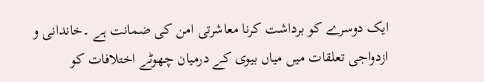ایک دوسرے کو برداشت کرنا معاشرتی امن کی ضمانت ہے ۔خاندانی و ازدواجی تعلقات میں میاں بیوی کے درمیان چھوٹے اختلافات کو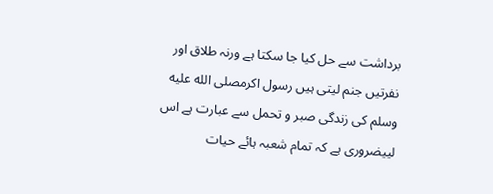برداشت سے حل کیا جا سکتا ہے ورنہ طلاق اور نفرتیں جنم لیتی ہیں رسول اکرمصلى الله عليه وسلم کی زندگی صبر و تحمل سے عبارت ہے اس لییضروری ہے کہ تمام شعبہ ہائے حیات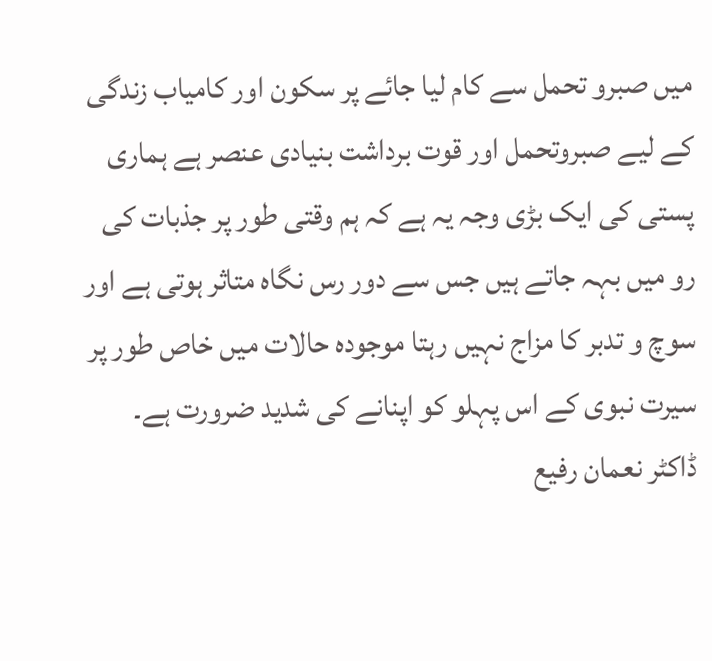میں صبرو تحمل سے کام لیا جائے پر سکون اور کامیاب زندگی کے لیے صبروتحمل اور قوت برداشت بنیادی عنصر ہے ہماری پستی کی ایک بڑی وجہ یہ ہے کہ ہم وقتی طور پر جذبات کی رو میں بہہ جاتے ہیں جس سے دور رس نگاہ متاثر ہوتی ہے اور سوچ و تدبر کا مزاج نہیں رہتا موجودہ حالات میں خاص طور پر سیرت نبوی کے اس پہلو کو اپنانے کی شدید ضرورت ہے۔
ڈاکٹر نعمان رفیع